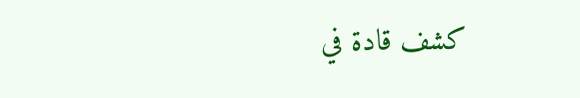كشف قادة في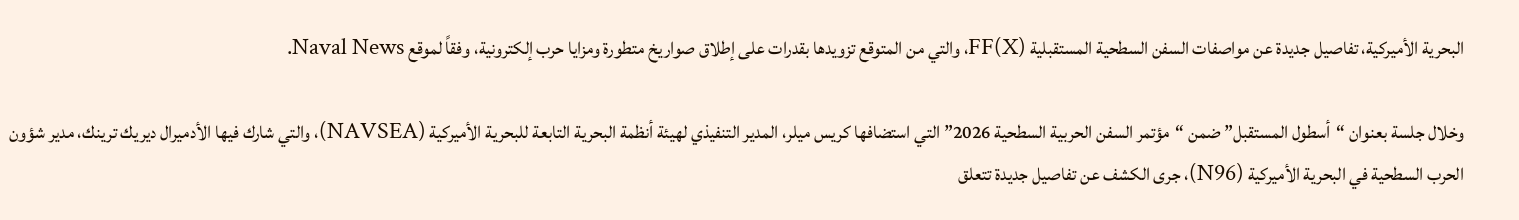البحرية الأميركية، تفاصيل جديدة عن مواصفات السفن السطحية المستقبلية FF(X)، والتي من المتوقع تزويدها بقدرات على إطلاق صواريخ متطورة ومزايا حرب إلكترونية، وفقاً لموقع Naval News.

وخلال جلسة بعنوان “أسطول المستقبل” ضمن “مؤتمر السفن الحربية السطحية 2026” التي استضافها كريس ميلر، المدير التنفيذي لهيئة أنظمة البحرية التابعة للبحرية الأميركية (NAVSEA)، والتي شارك فيها الأدميرال ديريك ترينك، مدير شؤون الحرب السطحية في البحرية الأميركية (N96)، جرى الكشف عن تفاصيل جديدة تتعلق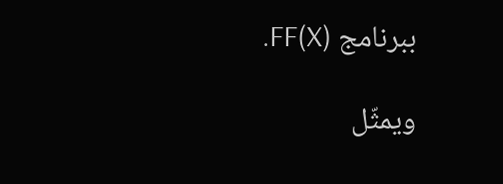ببرنامج FF(X).

ويمثّل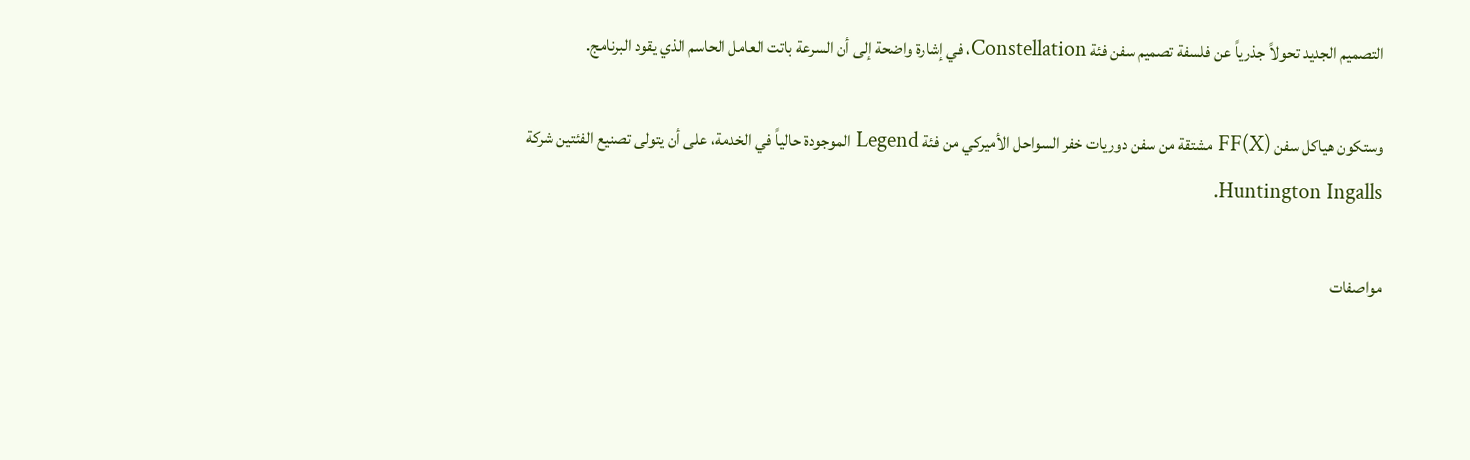التصميم الجديد تحولاً جذرياً عن فلسفة تصميم سفن فئة Constellation، في إشارة واضحة إلى أن السرعة باتت العامل الحاسم الذي يقود البرنامج.

وستكون هياكل سفن FF(X) مشتقة من سفن دوريات خفر السواحل الأميركي من فئة Legend الموجودة حالياً في الخدمة، على أن يتولى تصنيع الفئتين شركة Huntington Ingalls.

مواصفات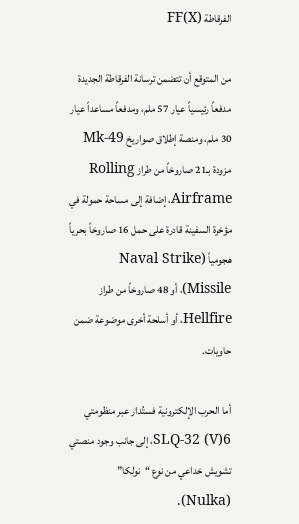الفرقاطة FF(X)

من المتوقع أن تتضمن ترسانة الفرقاطة الجديدة مدفعاً رئيسياً عيار 57 ملم، ومدفعاً مساعداً عيار 30 ملم، ومنصة إطلاق صواريخ Mk-49 مزودة بـ21 صاروخاً من طراز Rolling Airframe، إضافة إلى مساحة حمولة في مؤخرة السفينة قادرة على حمل 16 صاروخاً بحرياً هجومياً (Naval Strike Missile)، أو 48 صاروخاً من طراز Hellfire، أو أسلحة أخرى موضوعة ضمن حاويات.

أما الحرب الإلكترونية فستُدار عبر منظومتي SLQ-32 (V)6، إلى جانب وجود منصتي تشويش خداعي من نوع “نولكا” (Nulka).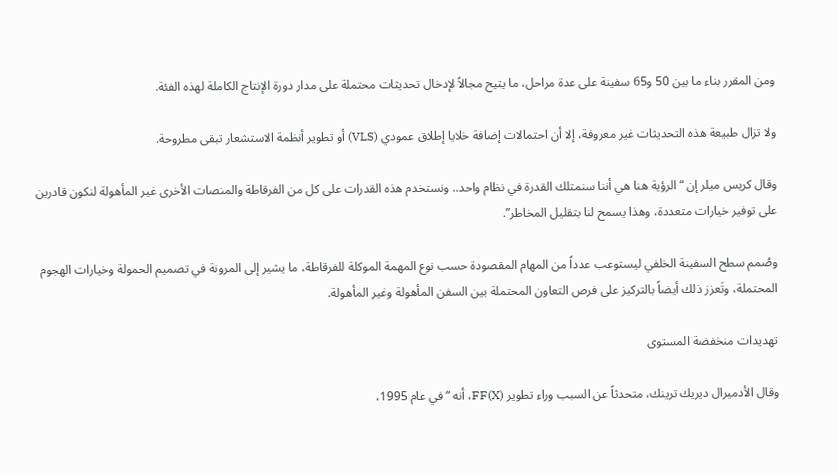ومن المقرر بناء ما بين 50 و65 سفينة على عدة مراحل، ما يتيح مجالاً لإدخال تحديثات محتملة على مدار دورة الإنتاج الكاملة لهذه الفئة.

ولا تزال طبيعة هذه التحديثات غير معروفة، إلا أن احتمالات إضافة خلايا إطلاق عمودي (VLS) أو تطوير أنظمة الاستشعار تبقى مطروحة.

وقال كريس ميلر إن “الرؤية هنا هي أننا سنمتلك القدرة في نظام واحد.. ونستخدم هذه القدرات على كل من الفرقاطة والمنصات الأخرى غير المأهولة لنكون قادرين على توفير خيارات متعددة، وهذا يسمح لنا بتقليل المخاطر”.

وصُمم سطح السفينة الخلفي ليستوعب عدداً من المهام المقصودة حسب نوع المهمة الموكلة للفرقاطة، ما يشير إلى المرونة في تصميم الحمولة وخيارات الهجوم المحتملة، وتَعزز ذلك أيضاً بالتركيز على فرص التعاون المحتملة بين السفن المأهولة وغير المأهولة.

تهديدات منخفضة المستوى

وقال الأدميرال ديريك ترينك، متحدثاً عن السبب وراء تطوير FF(X)، أنه “في عام 1995،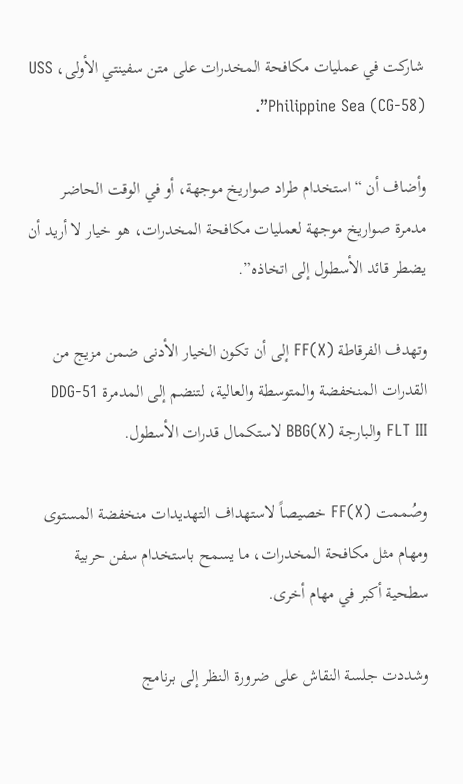شاركت في عمليات مكافحة المخدرات على متن سفينتي الأولى، USS Philippine Sea (CG-58)”.

وأضاف أن “استخدام طراد صواريخ موجهة، أو في الوقت الحاضر مدمرة صواريخ موجهة لعمليات مكافحة المخدرات، هو خيار لا أريد أن يضطر قائد الأسطول إلى اتخاذه”.

وتهدف الفرقاطة FF(X) إلى أن تكون الخيار الأدنى ضمن مزيج من القدرات المنخفضة والمتوسطة والعالية، لتنضم إلى المدمرة DDG-51 FLT III والبارجة BBG(X) لاستكمال قدرات الأسطول.

وصُممت FF(X) خصيصاً لاستهداف التهديدات منخفضة المستوى ومهام مثل مكافحة المخدرات، ما يسمح باستخدام سفن حربية سطحية أكبر في مهام أخرى.

وشددت جلسة النقاش على ضرورة النظر إلى برنامج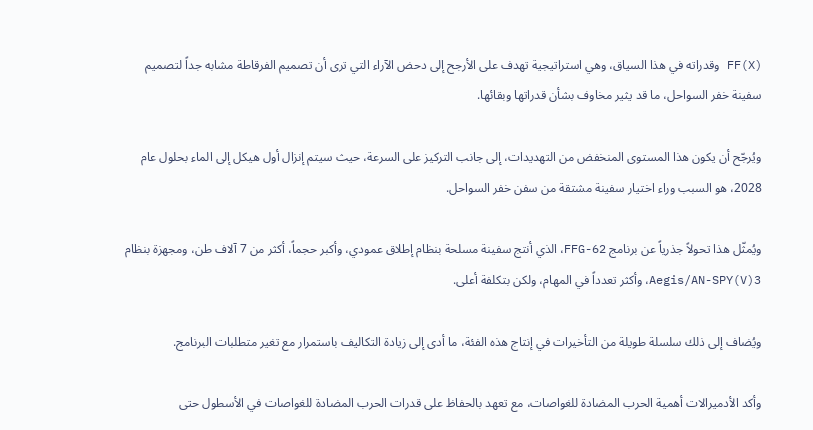FF(X) وقدراته في هذا السياق، وهي استراتيجية تهدف على الأرجح إلى دحض الآراء التي ترى أن تصميم الفرقاطة مشابه جداً لتصميم سفينة خفر السواحل، ما قد يثير مخاوف بشأن قدراتها وبقائها.

ويُرجّح أن يكون هذا المستوى المنخفض من التهديدات، إلى جانب التركيز على السرعة، حيث سيتم إنزال أول هيكل إلى الماء بحلول عام 2028، هو السبب وراء اختيار سفينة مشتقة من سفن خفر السواحل.

ويُمثّل هذا تحولاً جذرياً عن برنامج FFG-62، الذي أنتج سفينة مسلحة بنظام إطلاق عمودي، وأكبر حجماً، أكثر من 7 آلاف طن، ومجهزة بنظام Aegis/AN-SPY(V)3، وأكثر تعدداً في المهام، ولكن بتكلفة أعلى.

ويُضاف إلى ذلك سلسلة طويلة من التأخيرات في إنتاج هذه الفئة، ما أدى إلى زيادة التكاليف باستمرار مع تغير متطلبات البرنامج.

وأكد الأدميرالات أهمية الحرب المضادة للغواصات، مع تعهد بالحفاظ على قدرات الحرب المضادة للغواصات في الأسطول حتى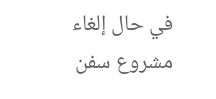في حال إلغاء مشروع سفن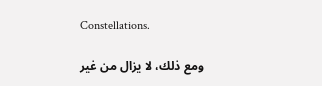Constellations.

ومع ذلك، لا يزال من غير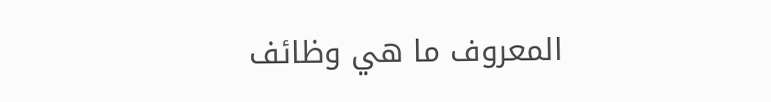المعروف ما هي وظائف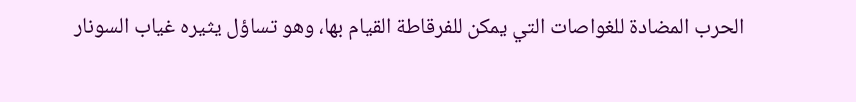الحرب المضادة للغواصات التي يمكن للفرقاطة القيام بها، وهو تساؤل يثيره غياب السونار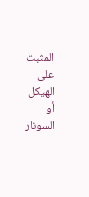المثبت على الهيكل أو السونار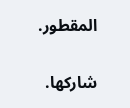المقطور.

شاركها.